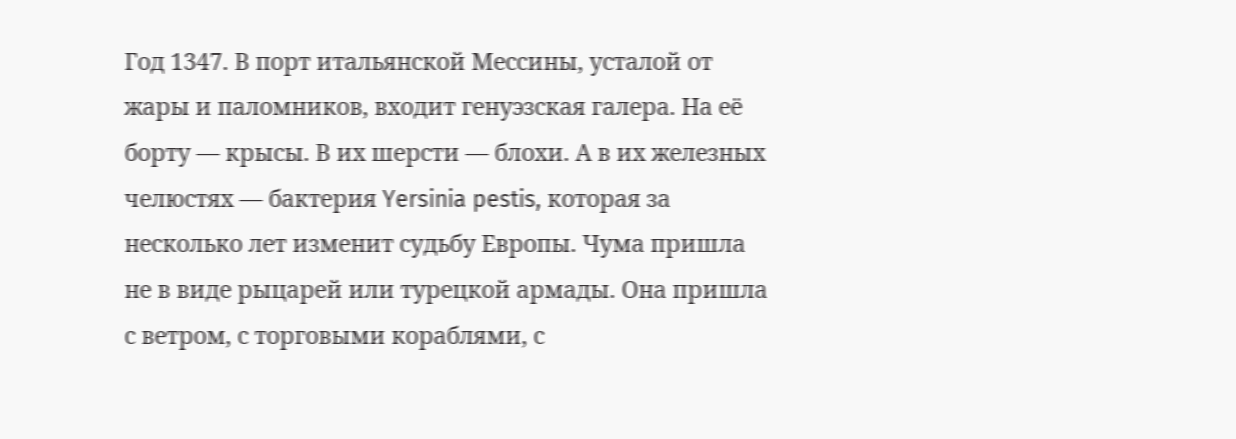Год 1347. В порт итальянской Мессины, усталой от жары и паломников, входит генуэзская галера. На её борту — крысы. В их шерсти — блохи. А в их железных челюстях — бактерия Yersinia pestis, которая за несколько лет изменит судьбу Европы. Чума пришла не в виде рыцарей или турецкой армады. Она пришла с ветром, с торговыми кораблями, с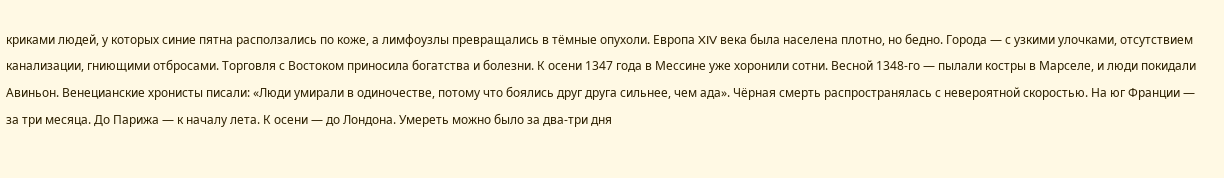криками людей, у которых синие пятна расползались по коже, а лимфоузлы превращались в тёмные опухоли. Европа XIV века была населена плотно, но бедно. Города — с узкими улочками, отсутствием канализации, гниющими отбросами. Торговля с Востоком приносила богатства и болезни. К осени 1347 года в Мессине уже хоронили сотни. Весной 1348-го — пылали костры в Марселе, и люди покидали Авиньон. Венецианские хронисты писали: «Люди умирали в одиночестве, потому что боялись друг друга сильнее, чем ада». Чёрная смерть распространялась с невероятной скоростью. На юг Франции — за три месяца. До Парижа — к началу лета. К осени — до Лондона. Умереть можно было за два-три дня